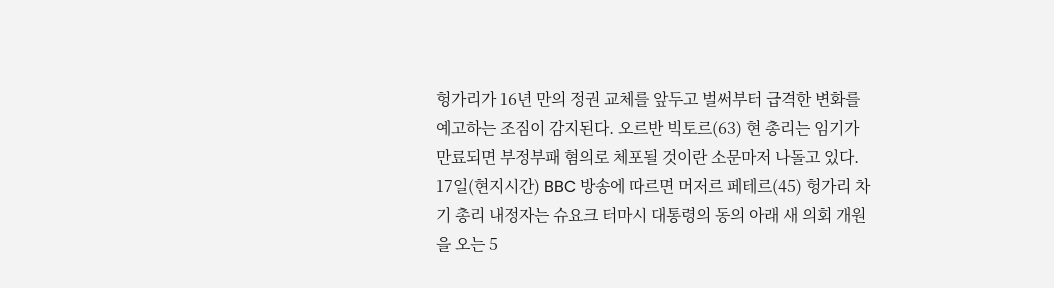헝가리가 16년 만의 정권 교체를 앞두고 벌써부터 급격한 변화를 예고하는 조짐이 감지된다. 오르반 빅토르(63) 현 총리는 임기가 만료되면 부정부패 혐의로 체포될 것이란 소문마저 나돌고 있다. 17일(현지시간) BBC 방송에 따르면 머저르 페테르(45) 헝가리 차기 총리 내정자는 슈요크 터마시 대통령의 동의 아래 새 의회 개원을 오는 5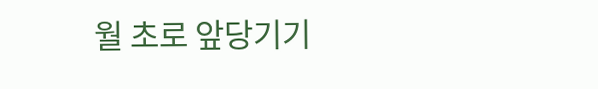월 초로 앞당기기